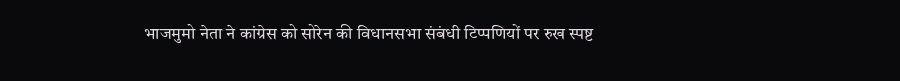भाजमुमो नेता ने कांग्रेस को सोरेन की विधानसभा संबंधी टिप्पणियों पर रुख स्पष्ट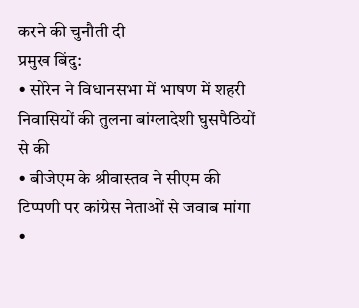करने की चुनौती दी
प्रमुख बिंदु:
• सोरेन ने विधानसभा में भाषण में शहरी निवासियों की तुलना बांग्लादेशी घुसपैठियों से की
• बीजेएम के श्रीवास्तव ने सीएम की टिप्पणी पर कांग्रेस नेताओं से जवाब मांगा
•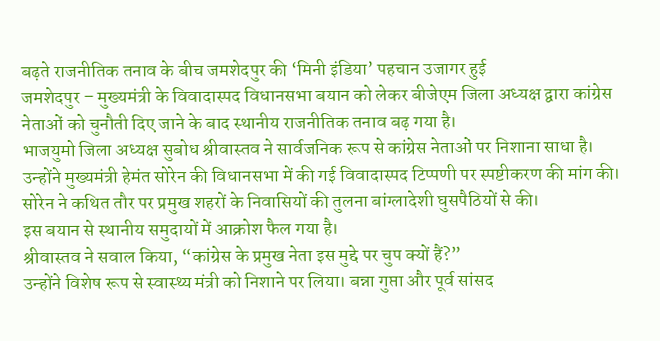बढ़ते राजनीतिक तनाव के बीच जमशेदपुर की ‘मिनी इंडिया’ पहचान उजागर हुई
जमशेदपुर – मुख्यमंत्री के विवादास्पद विधानसभा बयान को लेकर बीजेएम जिला अध्यक्ष द्वारा कांग्रेस नेताओं को चुनौती दिए जाने के बाद स्थानीय राजनीतिक तनाव बढ़ गया है।
भाजयुमो जिला अध्यक्ष सुबोध श्रीवास्तव ने सार्वजनिक रूप से कांग्रेस नेताओं पर निशाना साधा है।
उन्होंने मुख्यमंत्री हेमंत सोरेन की विधानसभा में की गई विवादास्पद टिप्पणी पर स्पष्टीकरण की मांग की।
सोरेन ने कथित तौर पर प्रमुख शहरों के निवासियों की तुलना बांग्लादेशी घुसपैठियों से की।
इस बयान से स्थानीय समुदायों में आक्रोश फैल गया है।
श्रीवास्तव ने सवाल किया, “कांग्रेस के प्रमुख नेता इस मुद्दे पर चुप क्यों हैं?”
उन्होंने विशेष रूप से स्वास्थ्य मंत्री को निशाने पर लिया। बन्ना गुप्ता और पूर्व सांसद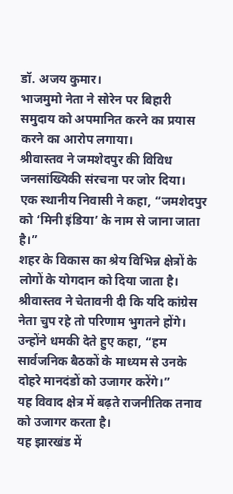डॉ. अजय कुमार।
भाजमुमो नेता ने सोरेन पर बिहारी समुदाय को अपमानित करने का प्रयास करने का आरोप लगाया।
श्रीवास्तव ने जमशेदपुर की विविध जनसांख्यिकी संरचना पर जोर दिया।
एक स्थानीय निवासी ने कहा, “जमशेदपुर को ‘मिनी इंडिया’ के नाम से जाना जाता है।”
शहर के विकास का श्रेय विभिन्न क्षेत्रों के लोगों के योगदान को दिया जाता है।
श्रीवास्तव ने चेतावनी दी कि यदि कांग्रेस नेता चुप रहे तो परिणाम भुगतने होंगे।
उन्होंने धमकी देते हुए कहा, “हम सार्वजनिक बैठकों के माध्यम से उनके दोहरे मानदंडों को उजागर करेंगे।”
यह विवाद क्षेत्र में बढ़ते राजनीतिक तनाव को उजागर करता है।
यह झारखंड में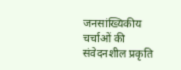जनसांख्यिकीय चर्चाओं की संवेदनशील प्रकृति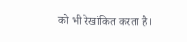को भी रेखांकित करता है।